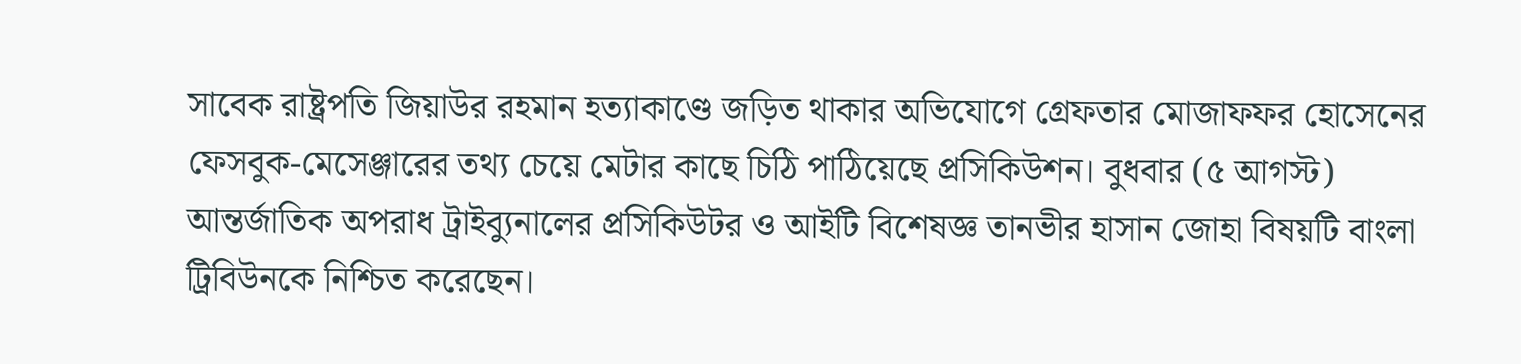সাবেক রাষ্ট্রপতি জিয়াউর রহমান হত্যাকাণ্ডে জড়িত থাকার অভিযোগে গ্রেফতার মোজাফফর হোসেনের ফেসবুক-মেসেঞ্জারের তথ্য চেয়ে মেটার কাছে চিঠি পাঠিয়েছে প্রসিকিউশন। বুধবার (৫ আগস্ট) আন্তর্জাতিক অপরাধ ট্রাইব্যুনালের প্রসিকিউটর ও আইটি বিশেষজ্ঞ তানভীর হাসান জোহা বিষয়টি বাংলা ট্রিবিউনকে নিশ্চিত করেছেন।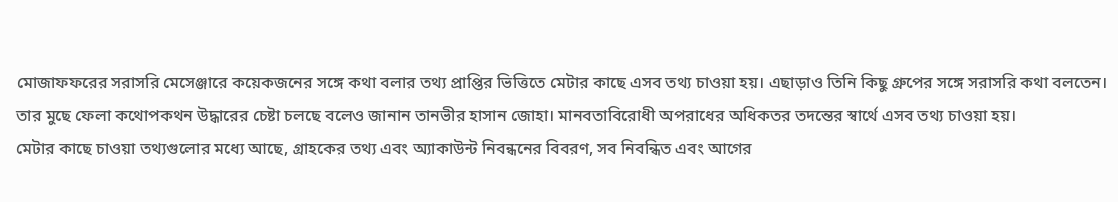মোজাফফরের সরাসরি মেসেঞ্জারে কয়েকজনের সঙ্গে কথা বলার তথ্য প্রাপ্তির ভিত্তিতে মেটার কাছে এসব তথ্য চাওয়া হয়। এছাড়াও তিনি কিছু গ্রুপের সঙ্গে সরাসরি কথা বলতেন। তার মুছে ফেলা কথোপকথন উদ্ধারের চেষ্টা চলছে বলেও জানান তানভীর হাসান জোহা। মানবতাবিরোধী অপরাধের অধিকতর তদন্তের স্বার্থে এসব তথ্য চাওয়া হয়।
মেটার কাছে চাওয়া তথ্যগুলোর মধ্যে আছে, গ্রাহকের তথ্য এবং অ্যাকাউন্ট নিবন্ধনের বিবরণ, সব নিবন্ধিত এবং আগের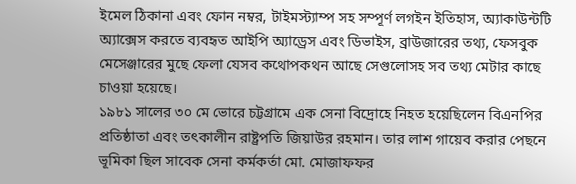ইমেল ঠিকানা এবং ফোন নম্বর, টাইমস্ট্যাম্প সহ সম্পূর্ণ লগইন ইতিহাস, অ্যাকাউন্টটি অ্যাক্সেস করতে ব্যবহৃত আইপি অ্যাড্রেস এবং ডিভাইস, ব্রাউজারের তথ্য, ফেসবুক মেসেঞ্জারের মুছে ফেলা যেসব কথোপকথন আছে সেগুলোসহ সব তথ্য মেটার কাছে চাওয়া হয়েছে।
১৯৮১ সালের ৩০ মে ভোরে চট্টগ্রামে এক সেনা বিদ্রোহে নিহত হয়েছিলেন বিএনপির প্রতিষ্ঠাতা এবং তৎকালীন রাষ্ট্রপতি জিয়াউর রহমান। তার লাশ গায়েব করার পেছনে ভূমিকা ছিল সাবেক সেনা কর্মকর্তা মো. মোজাফফর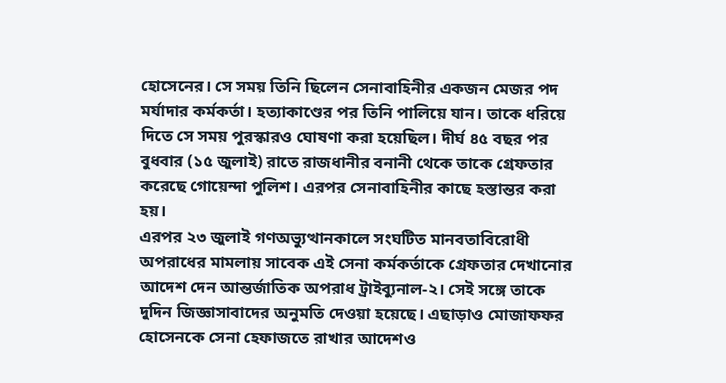হোসেনের। সে সময় তিনি ছিলেন সেনাবাহিনীর একজন মেজর পদ মর্যাদার কর্মকর্তা। হত্যাকাণ্ডের পর তিনি পালিয়ে যান। তাকে ধরিয়ে দিতে সে সময় পুরস্কারও ঘোষণা করা হয়েছিল। দীর্ঘ ৪৫ বছর পর বুধবার (১৫ জুলাই) রাতে রাজধানীর বনানী থেকে তাকে গ্রেফতার করেছে গোয়েন্দা পুলিশ। এরপর সেনাবাহিনীর কাছে হস্তান্তর করা হয়।
এরপর ২৩ জুলাই গণঅভ্যুত্থানকালে সংঘটিত মানবতাবিরোধী অপরাধের মামলায় সাবেক এই সেনা কর্মকর্তাকে গ্রেফতার দেখানোর আদেশ দেন আন্তর্জাতিক অপরাধ ট্রাইব্যুনাল-২। সেই সঙ্গে তাকে দুদিন জিজ্ঞাসাবাদের অনুমতি দেওয়া হয়েছে। এছাড়াও মোজাফফর হোসেনকে সেনা হেফাজতে রাখার আদেশও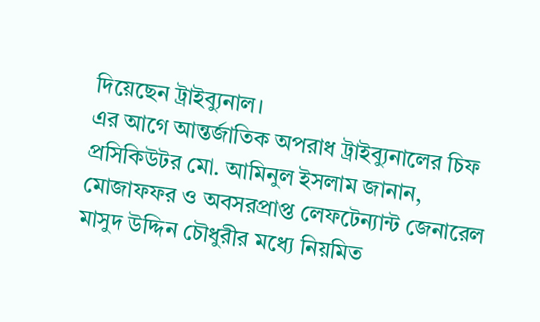দিয়েছেন ট্রাইব্যুনাল।
এর আগে আন্তর্জাতিক অপরাধ ট্রাইব্যুনালের চিফ প্রসিকিউটর মো. আমিনুল ইসলাম জানান, মোজাফফর ও অবসরপ্রাপ্ত লেফটেন্যান্ট জেনারেল মাসুদ উদ্দিন চৌধুরীর মধ্যে নিয়মিত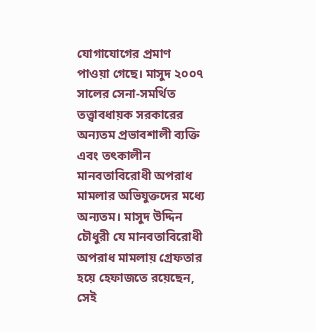যোগাযোগের প্রমাণ পাওয়া গেছে। মাসুদ ২০০৭ সালের সেনা-সমর্থিত তত্ত্বাবধায়ক সরকারের অন্যতম প্রভাবশালী ব্যক্তি এবং তৎকালীন মানবতাবিরোধী অপরাধ মামলার অভিযুক্তদের মধ্যে অন্যতম। মাসুদ উদ্দিন চৌধুরী যে মানবতাবিরোধী অপরাধ মামলায় গ্রেফতার হয়ে হেফাজতে রয়েছেন, সেই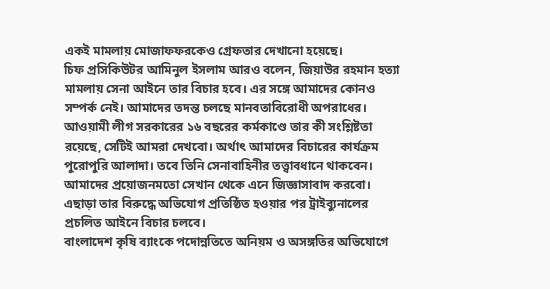একই মামলায় মোজাফফরকেও গ্রেফতার দেখানো হয়েছে।
চিফ প্রসিকিউটর আমিনুল ইসলাম আরও বলেন, জিয়াউর রহমান হত্যা মামলায় সেনা আইনে তার বিচার হবে। এর সঙ্গে আমাদের কোনও সম্পর্ক নেই। আমাদের তদন্ত চলছে মানবতাবিরোধী অপরাধের। আওয়ামী লীগ সরকারের ১৬ বছরের কর্মকাণ্ডে তার কী সংশ্লিষ্টতা রয়েছে, সেটিই আমরা দেখবো। অর্থাৎ আমাদের বিচারের কার্যক্রম পুরোপুরি আলাদা। তবে তিনি সেনাবাহিনীর তত্ত্বাবধানে থাকবেন। আমাদের প্রয়োজনমতো সেখান থেকে এনে জিজ্ঞাসাবাদ করবো। এছাড়া তার বিরুদ্ধে অভিযোগ প্রতিষ্ঠিত হওয়ার পর ট্রাইব্যুনালের প্রচলিত আইনে বিচার চলবে।
বাংলাদেশ কৃষি ব্যাংকে পদোন্নতিতে অনিয়ম ও অসঙ্গতির অভিযোগে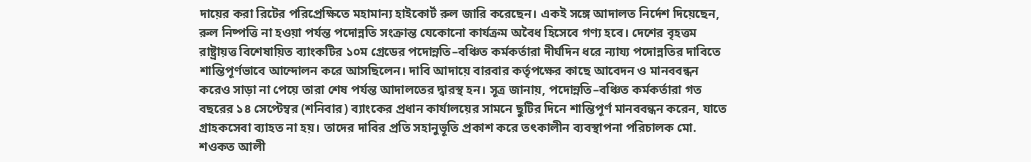দায়ের করা রিটের পরিপ্রেক্ষিতে মহামান্য হাইকোর্ট রুল জারি করেছেন। একই সঙ্গে আদালত নির্দেশ দিয়েছেন, রুল নিষ্পত্তি না হওয়া পর্যন্ত পদোন্নতি সংক্রান্ত যেকোনো কার্যক্রম অবৈধ হিসেবে গণ্য হবে। দেশের বৃহত্তম রাষ্ট্রায়ত্ত বিশেষায়িত ব্যাংকটির ১০ম গ্রেডের পদোন্নতি–বঞ্চিত কর্মকর্তারা দীর্ঘদিন ধরে ন্যায্য পদোন্নতির দাবিতে শান্তিপূর্ণভাবে আন্দোলন করে আসছিলেন। দাবি আদায়ে বারবার কর্তৃপক্ষের কাছে আবেদন ও মানববন্ধন করেও সাড়া না পেয়ে তারা শেষ পর্যন্ত আদালতের দ্বারস্থ হন। সূত্র জানায়, পদোন্নতি–বঞ্চিত কর্মকর্তারা গত বছরের ১৪ সেপ্টেম্বর (শনিবার) ব্যাংকের প্রধান কার্যালয়ের সামনে ছুটির দিনে শান্তিপূর্ণ মানববন্ধন করেন, যাতে গ্রাহকসেবা ব্যাহত না হয়। তাদের দাবির প্রতি সহানুভূতি প্রকাশ করে তৎকালীন ব্যবস্থাপনা পরিচালক মো. শওকত আলী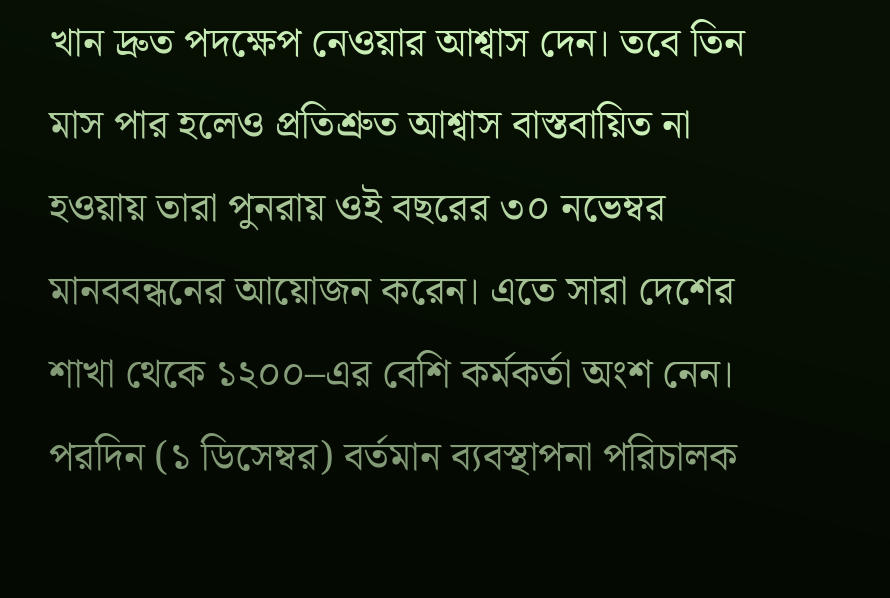খান দ্রুত পদক্ষেপ নেওয়ার আশ্বাস দেন। তবে তিন মাস পার হলেও প্রতিশ্রুত আশ্বাস বাস্তবায়িত না হওয়ায় তারা পুনরায় ওই বছরের ৩০ নভেম্বর মানববন্ধনের আয়োজন করেন। এতে সারা দেশের শাখা থেকে ১২০০–এর বেশি কর্মকর্তা অংশ নেন। পরদিন (১ ডিসেম্বর) বর্তমান ব্যবস্থাপনা পরিচালক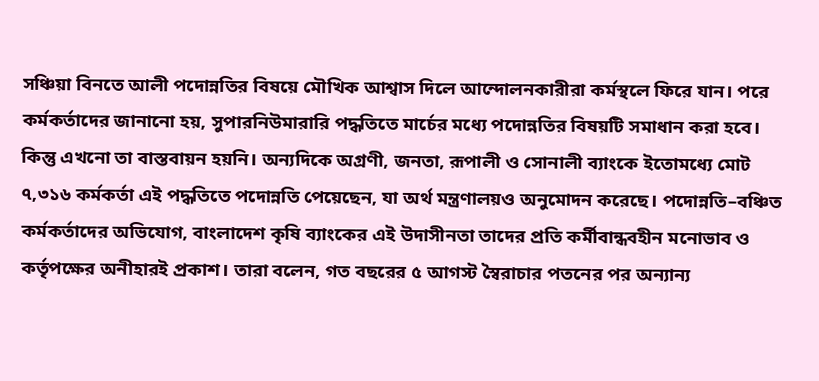সঞ্চিয়া বিনতে আলী পদোন্নতির বিষয়ে মৌখিক আশ্বাস দিলে আন্দোলনকারীরা কর্মস্থলে ফিরে যান। পরে কর্মকর্তাদের জানানো হয়, সুপারনিউমারারি পদ্ধতিতে মার্চের মধ্যে পদোন্নতির বিষয়টি সমাধান করা হবে। কিন্তু এখনো তা বাস্তবায়ন হয়নি। অন্যদিকে অগ্রণী, জনতা, রূপালী ও সোনালী ব্যাংকে ইতোমধ্যে মোট ৭,৩১৬ কর্মকর্তা এই পদ্ধতিতে পদোন্নতি পেয়েছেন, যা অর্থ মন্ত্রণালয়ও অনুমোদন করেছে। পদোন্নতি–বঞ্চিত কর্মকর্তাদের অভিযোগ, বাংলাদেশ কৃষি ব্যাংকের এই উদাসীনতা তাদের প্রতি কর্মীবান্ধবহীন মনোভাব ও কর্তৃপক্ষের অনীহারই প্রকাশ। তারা বলেন, গত বছরের ৫ আগস্ট স্বৈরাচার পতনের পর অন্যান্য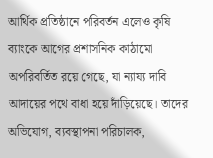আর্থিক প্রতিষ্ঠানে পরিবর্তন এলেও কৃষি ব্যাংকে আগের প্রশাসনিক কাঠামো অপরিবর্তিত রয়ে গেছে, যা ন্যায্য দাবি আদায়ের পথে বাধা হয়ে দাঁড়িয়েছে। তাদের অভিযোগ, ব্যবস্থাপনা পরিচালক,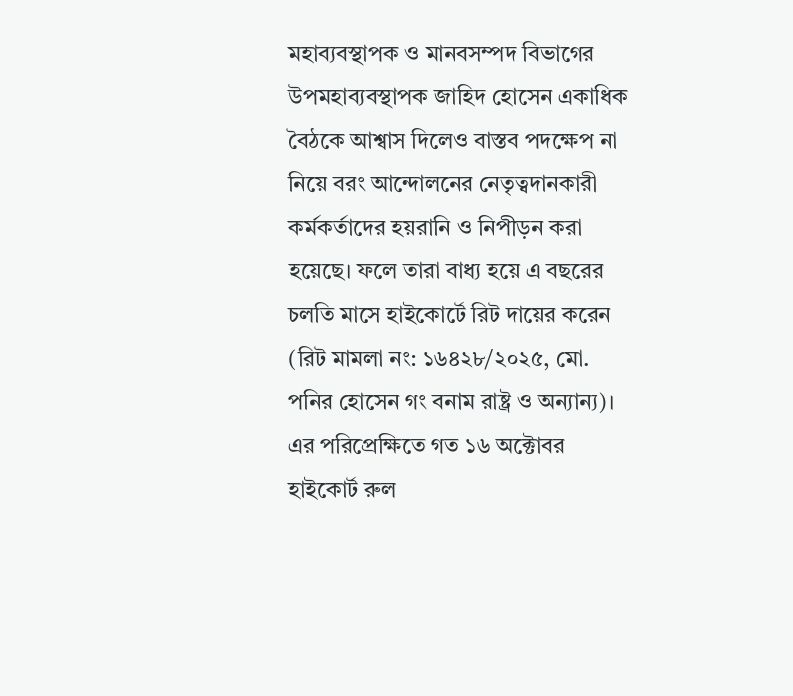মহাব্যবস্থাপক ও মানবসম্পদ বিভাগের উপমহাব্যবস্থাপক জাহিদ হোসেন একাধিক বৈঠকে আশ্বাস দিলেও বাস্তব পদক্ষেপ না নিয়ে বরং আন্দোলনের নেতৃত্বদানকারী কর্মকর্তাদের হয়রানি ও নিপীড়ন করা হয়েছে। ফলে তারা বাধ্য হয়ে এ বছরের চলতি মাসে হাইকোর্টে রিট দায়ের করেন (রিট মামলা নং: ১৬৪২৮/২০২৫, মো. পনির হোসেন গং বনাম রাষ্ট্র ও অন্যান্য)। এর পরিপ্রেক্ষিতে গত ১৬ অক্টোবর হাইকোর্ট রুল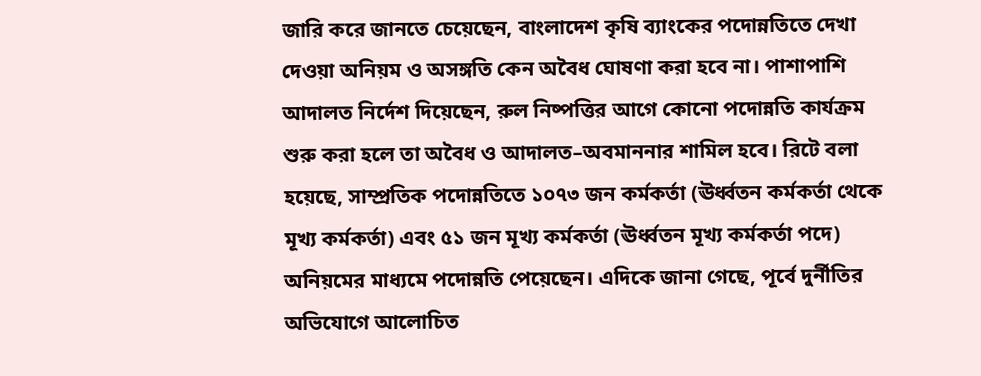জারি করে জানতে চেয়েছেন, বাংলাদেশ কৃষি ব্যাংকের পদোন্নতিতে দেখা দেওয়া অনিয়ম ও অসঙ্গতি কেন অবৈধ ঘোষণা করা হবে না। পাশাপাশি আদালত নির্দেশ দিয়েছেন, রুল নিষ্পত্তির আগে কোনো পদোন্নতি কার্যক্রম শুরু করা হলে তা অবৈধ ও আদালত–অবমাননার শামিল হবে। রিটে বলা হয়েছে, সাম্প্রতিক পদোন্নতিতে ১০৭৩ জন কর্মকর্তা (ঊর্ধ্বতন কর্মকর্তা থেকে মূখ্য কর্মকর্তা) এবং ৫১ জন মূখ্য কর্মকর্তা (ঊর্ধ্বতন মূখ্য কর্মকর্তা পদে) অনিয়মের মাধ্যমে পদোন্নতি পেয়েছেন। এদিকে জানা গেছে, পূর্বে দুর্নীতির অভিযোগে আলোচিত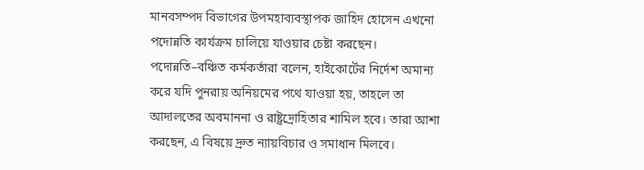মানবসম্পদ বিভাগের উপমহাব্যবস্থাপক জাহিদ হোসেন এখনো পদোন্নতি কার্যক্রম চালিয়ে যাওয়ার চেষ্টা করছেন। পদোন্নতি–বঞ্চিত কর্মকর্তারা বলেন, হাইকোর্টের নির্দেশ অমান্য করে যদি পুনরায় অনিয়মের পথে যাওয়া হয়, তাহলে তা আদালতের অবমাননা ও রাষ্ট্রদ্রোহিতার শামিল হবে। তারা আশা করছেন, এ বিষয়ে দ্রুত ন্যায়বিচার ও সমাধান মিলবে।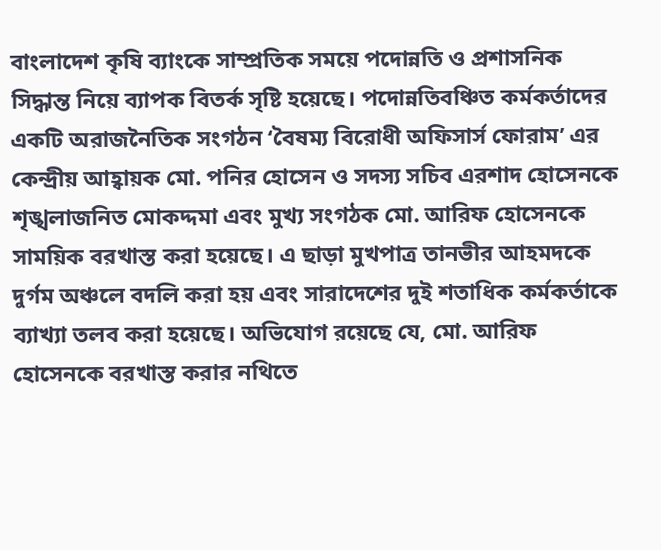বাংলাদেশ কৃষি ব্যাংকে সাম্প্রতিক সময়ে পদোন্নতি ও প্রশাসনিক সিদ্ধান্ত নিয়ে ব্যাপক বিতর্ক সৃষ্টি হয়েছে। পদোন্নতিবঞ্চিত কর্মকর্তাদের একটি অরাজনৈতিক সংগঠন ‘বৈষম্য বিরোধী অফিসার্স ফোরাম’ এর কেন্দ্রীয় আহ্বায়ক মো. পনির হোসেন ও সদস্য সচিব এরশাদ হোসেনকে শৃঙ্খলাজনিত মোকদ্দমা এবং মুখ্য সংগঠক মো. আরিফ হোসেনকে সাময়িক বরখাস্ত করা হয়েছে। এ ছাড়া মুখপাত্র তানভীর আহমদকে দুর্গম অঞ্চলে বদলি করা হয় এবং সারাদেশের দুই শতাধিক কর্মকর্তাকে ব্যাখ্যা তলব করা হয়েছে। অভিযোগ রয়েছে যে, মো. আরিফ হোসেনকে বরখাস্ত করার নথিতে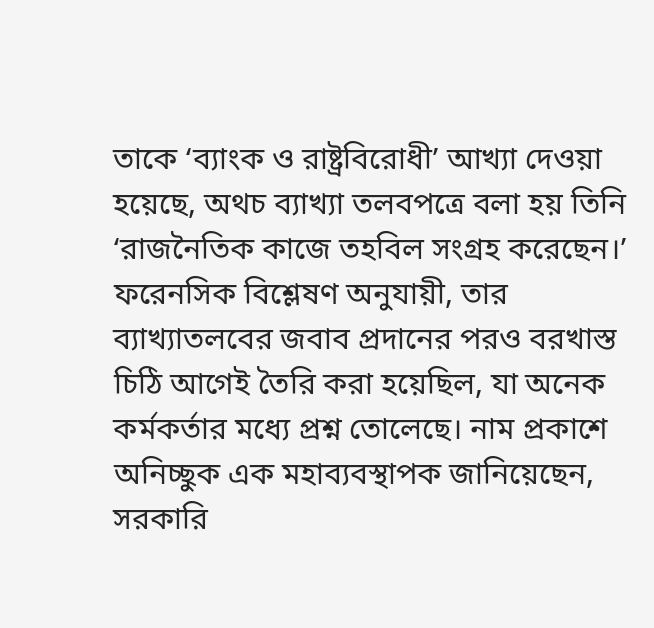তাকে ‘ব্যাংক ও রাষ্ট্রবিরোধী’ আখ্যা দেওয়া হয়েছে, অথচ ব্যাখ্যা তলবপত্রে বলা হয় তিনি ‘রাজনৈতিক কাজে তহবিল সংগ্রহ করেছেন।’ ফরেনসিক বিশ্লেষণ অনুযায়ী, তার ব্যাখ্যাতলবের জবাব প্রদানের পরও বরখাস্ত চিঠি আগেই তৈরি করা হয়েছিল, যা অনেক কর্মকর্তার মধ্যে প্রশ্ন তোলেছে। নাম প্রকাশে অনিচ্ছুক এক মহাব্যবস্থাপক জানিয়েছেন, সরকারি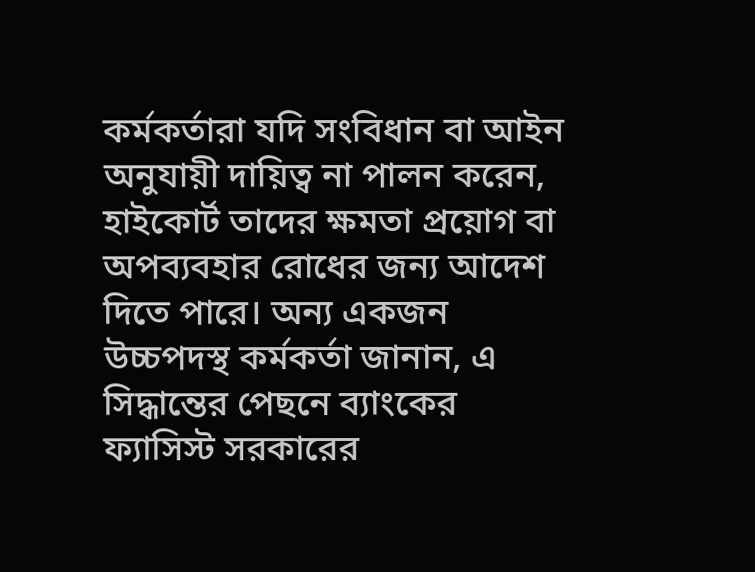কর্মকর্তারা যদি সংবিধান বা আইন অনুযায়ী দায়িত্ব না পালন করেন, হাইকোর্ট তাদের ক্ষমতা প্রয়োগ বা অপব্যবহার রোধের জন্য আদেশ দিতে পারে। অন্য একজন উচ্চপদস্থ কর্মকর্তা জানান, এ সিদ্ধান্তের পেছনে ব্যাংকের ফ্যাসিস্ট সরকারের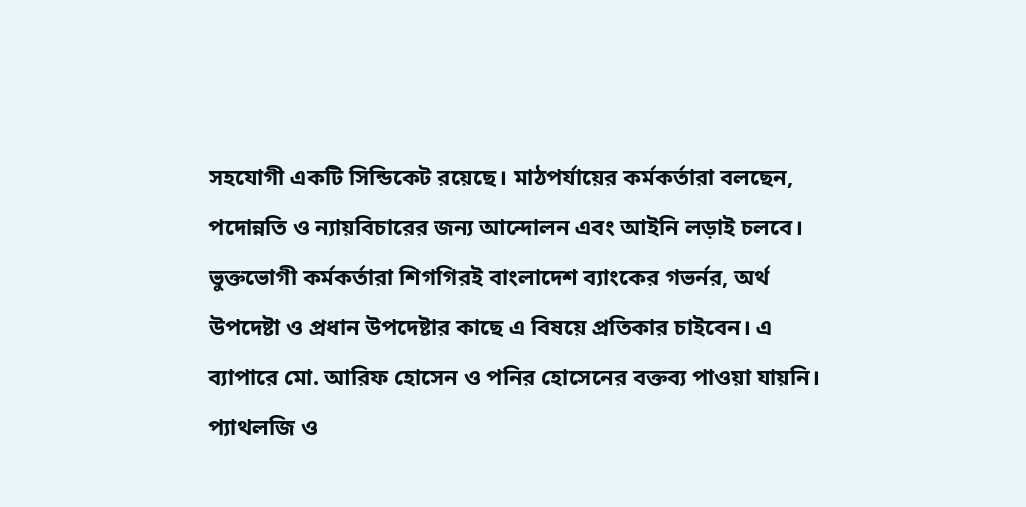সহযোগী একটি সিন্ডিকেট রয়েছে। মাঠপর্যায়ের কর্মকর্তারা বলছেন, পদোন্নতি ও ন্যায়বিচারের জন্য আন্দোলন এবং আইনি লড়াই চলবে। ভুক্তভোগী কর্মকর্তারা শিগগিরই বাংলাদেশ ব্যাংকের গভর্নর, অর্থ উপদেষ্টা ও প্রধান উপদেষ্টার কাছে এ বিষয়ে প্রতিকার চাইবেন। এ ব্যাপারে মো. আরিফ হোসেন ও পনির হোসেনের বক্তব্য পাওয়া যায়নি।
প্যাথলজি ও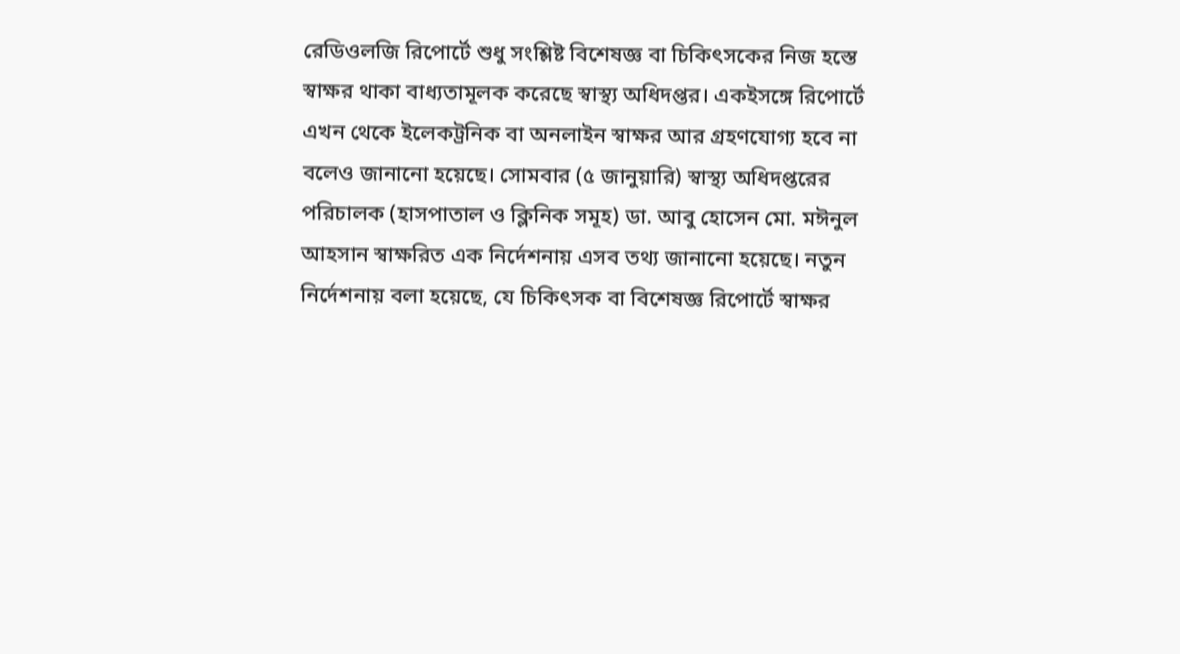রেডিওলজি রিপোর্টে শুধু সংশ্লিষ্ট বিশেষজ্ঞ বা চিকিৎসকের নিজ হস্তে স্বাক্ষর থাকা বাধ্যতামূলক করেছে স্বাস্থ্য অধিদপ্তর। একইসঙ্গে রিপোর্টে এখন থেকে ইলেকট্রনিক বা অনলাইন স্বাক্ষর আর গ্রহণযোগ্য হবে না বলেও জানানো হয়েছে। সোমবার (৫ জানুয়ারি) স্বাস্থ্য অধিদপ্তরের পরিচালক (হাসপাতাল ও ক্লিনিক সমূহ) ডা. আবু হোসেন মো. মঈনুল আহসান স্বাক্ষরিত এক নির্দেশনায় এসব তথ্য জানানো হয়েছে। নতুন নির্দেশনায় বলা হয়েছে, যে চিকিৎসক বা বিশেষজ্ঞ রিপোর্টে স্বাক্ষর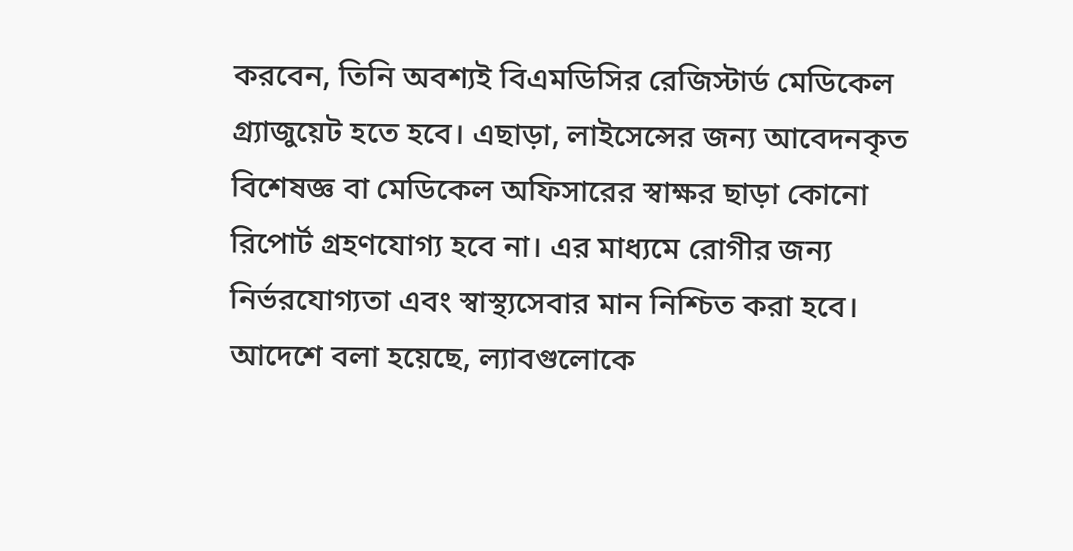করবেন, তিনি অবশ্যই বিএমডিসির রেজিস্টার্ড মেডিকেল গ্র্যাজুয়েট হতে হবে। এছাড়া, লাইসেন্সের জন্য আবেদনকৃত বিশেষজ্ঞ বা মেডিকেল অফিসারের স্বাক্ষর ছাড়া কোনো রিপোর্ট গ্রহণযোগ্য হবে না। এর মাধ্যমে রোগীর জন্য নির্ভরযোগ্যতা এবং স্বাস্থ্যসেবার মান নিশ্চিত করা হবে। আদেশে বলা হয়েছে, ল্যাবগুলোকে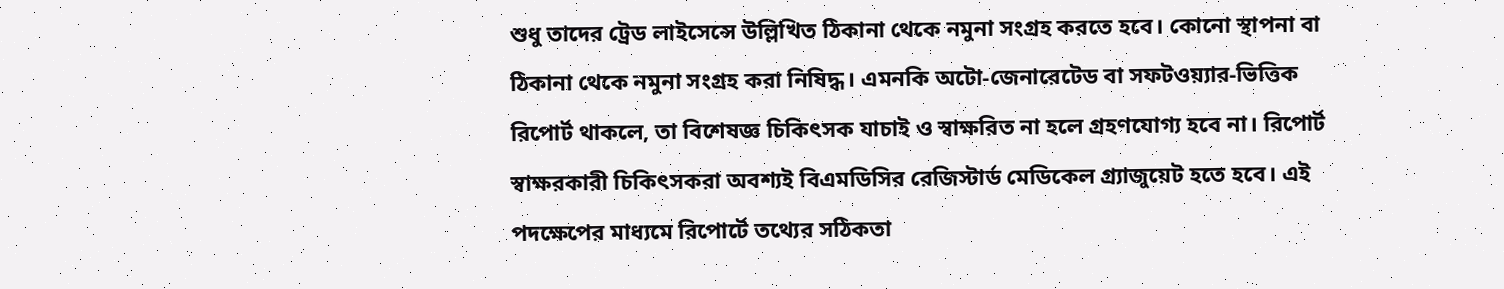শুধু তাদের ট্রেড লাইসেন্সে উল্লিখিত ঠিকানা থেকে নমুনা সংগ্রহ করতে হবে। কোনো স্থাপনা বা ঠিকানা থেকে নমুনা সংগ্রহ করা নিষিদ্ধ। এমনকি অটো-জেনারেটেড বা সফটওয়্যার-ভিত্তিক রিপোর্ট থাকলে, তা বিশেষজ্ঞ চিকিৎসক যাচাই ও স্বাক্ষরিত না হলে গ্রহণযোগ্য হবে না। রিপোর্ট স্বাক্ষরকারী চিকিৎসকরা অবশ্যই বিএমডিসির রেজিস্টার্ড মেডিকেল গ্র্যাজুয়েট হতে হবে। এই পদক্ষেপের মাধ্যমে রিপোর্টে তথ্যের সঠিকতা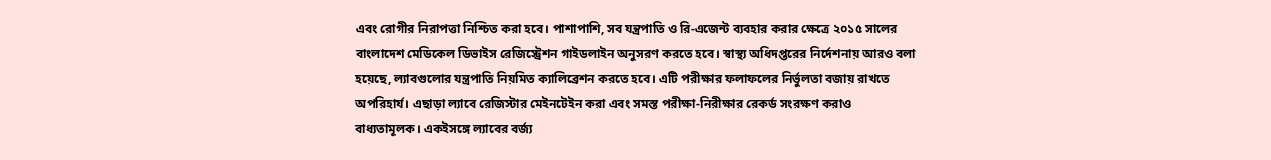এবং রোগীর নিরাপত্তা নিশ্চিত করা হবে। পাশাপাশি, সব যন্ত্রপাতি ও রি-এজেন্ট ব্যবহার করার ক্ষেত্রে ২০১৫ সালের বাংলাদেশ মেডিকেল ডিভাইস রেজিস্ট্রেশন গাইডলাইন অনুসরণ করতে হবে। স্বাস্থ্য অধিদপ্তরের নির্দেশনায় আরও বলা হয়েছে, ল্যাবগুলোর যন্ত্রপাতি নিয়মিত ক্যালিব্রেশন করতে হবে। এটি পরীক্ষার ফলাফলের নির্ভুলতা বজায় রাখতে অপরিহার্য। এছাড়া ল্যাবে রেজিস্টার মেইনটেইন করা এবং সমস্ত পরীক্ষা-নিরীক্ষার রেকর্ড সংরক্ষণ করাও বাধ্যতামূলক। একইসঙ্গে ল্যাবের বর্জ্য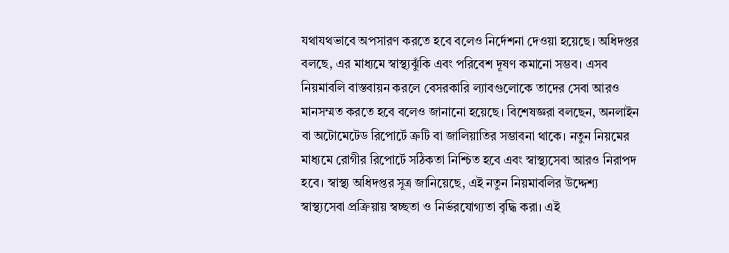যথাযথভাবে অপসারণ করতে হবে বলেও নির্দেশনা দেওয়া হয়েছে। অধিদপ্তর বলছে, এর মাধ্যমে স্বাস্থ্যঝুঁকি এবং পরিবেশ দূষণ কমানো সম্ভব। এসব নিয়মাবলি বাস্তবায়ন করলে বেসরকারি ল্যাবগুলোকে তাদের সেবা আরও মানসম্মত করতে হবে বলেও জানানো হয়েছে। বিশেষজ্ঞরা বলছেন, অনলাইন বা অটোমেটেড রিপোর্টে ত্রুটি বা জালিয়াতির সম্ভাবনা থাকে। নতুন নিয়মের মাধ্যমে রোগীর রিপোর্টে সঠিকতা নিশ্চিত হবে এবং স্বাস্থ্যসেবা আরও নিরাপদ হবে। স্বাস্থ্য অধিদপ্তর সূত্র জানিয়েছে, এই নতুন নিয়মাবলির উদ্দেশ্য স্বাস্থ্যসেবা প্রক্রিয়ায় স্বচ্ছতা ও নির্ভরযোগ্যতা বৃদ্ধি করা। এই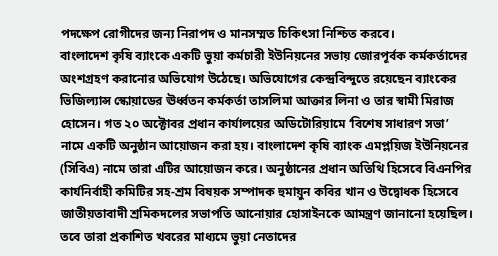পদক্ষেপ রোগীদের জন্য নিরাপদ ও মানসম্মত চিকিৎসা নিশ্চিত করবে।
বাংলাদেশ কৃষি ব্যাংকে একটি ভুয়া কর্মচারী ইউনিয়নের সভায় জোরপূর্বক কর্মকর্তাদের অংশগ্রহণ করানোর অভিযোগ উঠেছে। অভিযোগের কেন্দ্রবিন্দুতে রয়েছেন ব্যাংকের ভিজিল্যান্স স্কোয়াডের ঊর্ধ্বতন কর্মকর্তা তাসলিমা আক্তার লিনা ও তার স্বামী মিরাজ হোসেন। গত ২০ অক্টোবর প্রধান কার্যালয়ের অডিটোরিয়ামে ‘বিশেষ সাধারণ সভা’ নামে একটি অনুষ্ঠান আয়োজন করা হয়। বাংলাদেশ কৃষি ব্যাংক এমপ্লয়িজ ইউনিয়নের (সিবিএ) নামে তারা এটির আয়োজন করে। অনুষ্ঠানের প্রধান অতিথি হিসেবে বিএনপির কার্যনির্বাহী কমিটির সহ-শ্রম বিষয়ক সম্পাদক হুমায়ুন কবির খান ও উদ্বোধক হিসেবে জাতীয়তাবাদী শ্রমিকদলের সভাপতি আনোয়ার হোসাইনকে আমন্ত্রণ জানানো হয়েছিল। তবে তারা প্রকাশিত খবরের মাধ্যমে ভুয়া নেতাদের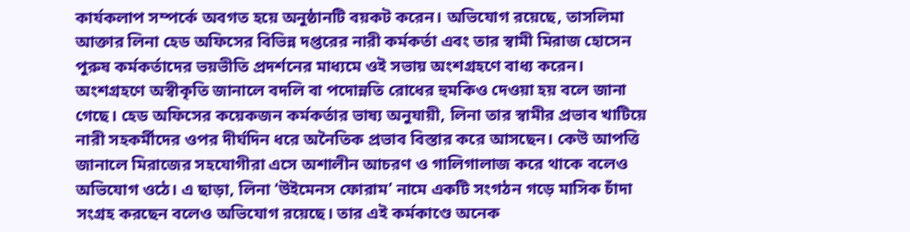কার্যকলাপ সম্পর্কে অবগত হয়ে অনুষ্ঠানটি বয়কট করেন। অভিযোগ রয়েছে, তাসলিমা আক্তার লিনা হেড অফিসের বিভিন্ন দপ্তরের নারী কর্মকর্তা এবং তার স্বামী মিরাজ হোসেন পুরুষ কর্মকর্তাদের ভয়ভীতি প্রদর্শনের মাধ্যমে ওই সভায় অংশগ্রহণে বাধ্য করেন। অংশগ্রহণে অস্বীকৃতি জানালে বদলি বা পদোন্নতি রোধের হুমকিও দেওয়া হয় বলে জানা গেছে। হেড অফিসের কয়েকজন কর্মকর্তার ভাষ্য অনুযায়ী, লিনা তার স্বামীর প্রভাব খাটিয়ে নারী সহকর্মীদের ওপর দীর্ঘদিন ধরে অনৈতিক প্রভাব বিস্তার করে আসছেন। কেউ আপত্তি জানালে মিরাজের সহযোগীরা এসে অশালীন আচরণ ও গালিগালাজ করে থাকে বলেও অভিযোগ ওঠে। এ ছাড়া, লিনা ‘উইমেনস ফোরাম’ নামে একটি সংগঠন গড়ে মাসিক চাঁদা সংগ্রহ করছেন বলেও অভিযোগ রয়েছে। তার এই কর্মকাণ্ডে অনেক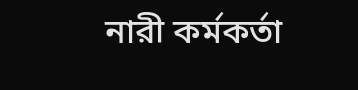নারী কর্মকর্তা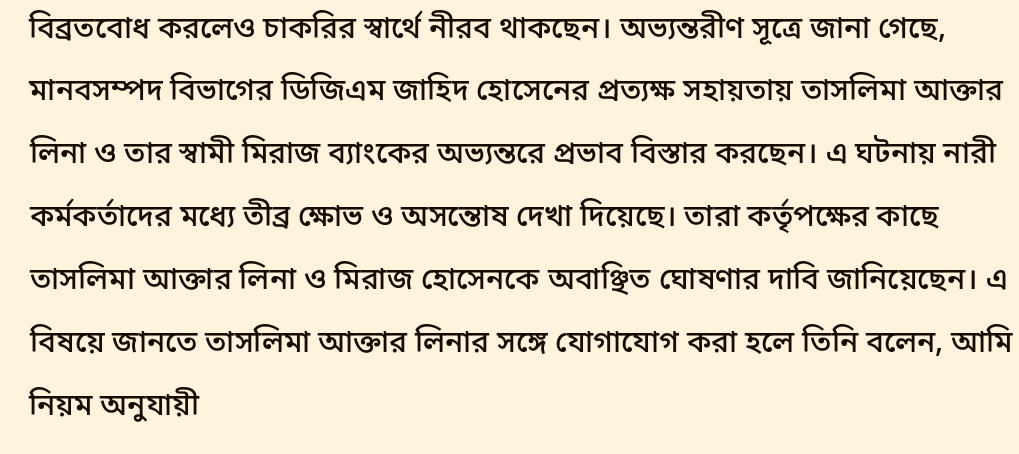বিব্রতবোধ করলেও চাকরির স্বার্থে নীরব থাকছেন। অভ্যন্তরীণ সূত্রে জানা গেছে, মানবসম্পদ বিভাগের ডিজিএম জাহিদ হোসেনের প্রত্যক্ষ সহায়তায় তাসলিমা আক্তার লিনা ও তার স্বামী মিরাজ ব্যাংকের অভ্যন্তরে প্রভাব বিস্তার করছেন। এ ঘটনায় নারী কর্মকর্তাদের মধ্যে তীব্র ক্ষোভ ও অসন্তোষ দেখা দিয়েছে। তারা কর্তৃপক্ষের কাছে তাসলিমা আক্তার লিনা ও মিরাজ হোসেনকে অবাঞ্ছিত ঘোষণার দাবি জানিয়েছেন। এ বিষয়ে জানতে তাসলিমা আক্তার লিনার সঙ্গে যোগাযোগ করা হলে তিনি বলেন, আমি নিয়ম অনুযায়ী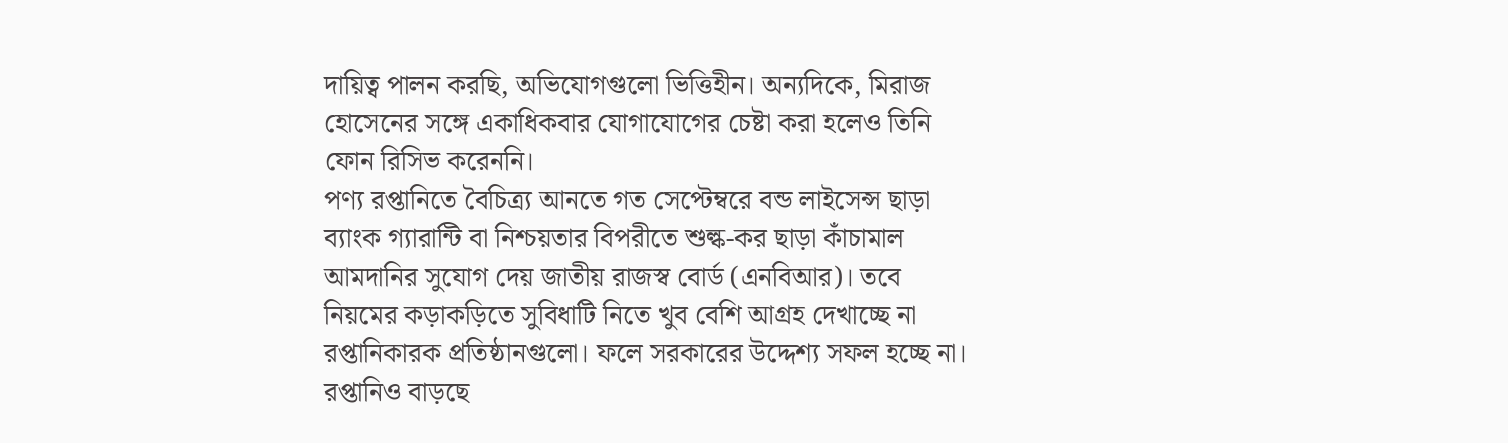দায়িত্ব পালন করছি, অভিযোগগুলো ভিত্তিহীন। অন্যদিকে, মিরাজ হোসেনের সঙ্গে একাধিকবার যোগাযোগের চেষ্টা করা হলেও তিনি ফোন রিসিভ করেননি।
পণ্য রপ্তানিতে বৈচিত্র্য আনতে গত সেপ্টেম্বরে বন্ড লাইসেন্স ছাড়া ব্যাংক গ্যারান্টি বা নিশ্চয়তার বিপরীতে শুল্ক-কর ছাড়া কাঁচামাল আমদানির সুযোগ দেয় জাতীয় রাজস্ব বোর্ড (এনবিআর)। তবে নিয়মের কড়াকড়িতে সুবিধাটি নিতে খুব বেশি আগ্রহ দেখাচ্ছে না রপ্তানিকারক প্রতিষ্ঠানগুলো। ফলে সরকারের উদ্দেশ্য সফল হচ্ছে না। রপ্তানিও বাড়ছে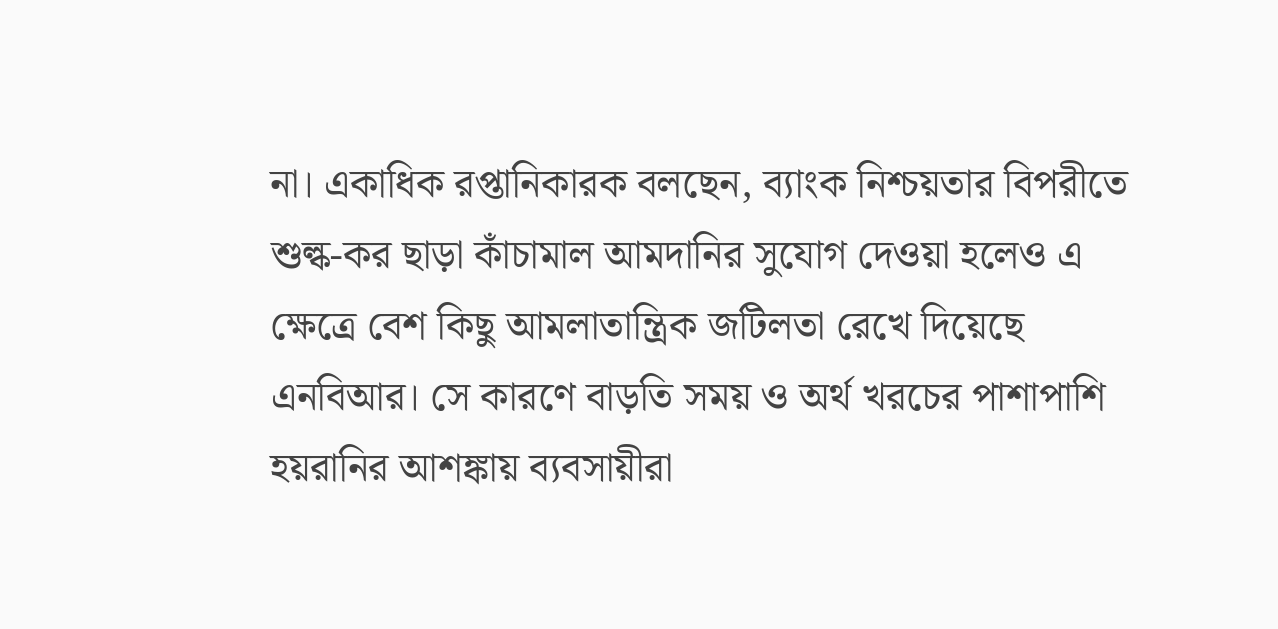না। একাধিক রপ্তানিকারক বলছেন, ব্যাংক নিশ্চয়তার বিপরীতে শুল্ক-কর ছাড়া কাঁচামাল আমদানির সুযোগ দেওয়া হলেও এ ক্ষেত্রে বেশ কিছু আমলাতান্ত্রিক জটিলতা রেখে দিয়েছে এনবিআর। সে কারণে বাড়তি সময় ও অর্থ খরচের পাশাপাশি হয়রানির আশঙ্কায় ব্যবসায়ীরা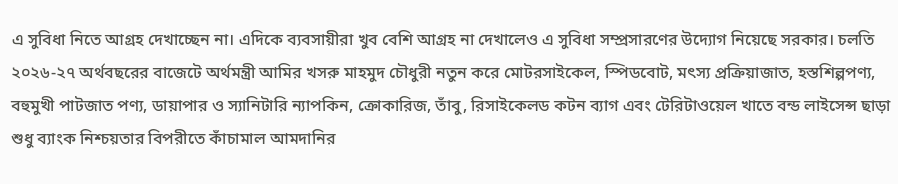এ সুবিধা নিতে আগ্রহ দেখাচ্ছেন না। এদিকে ব্যবসায়ীরা খুব বেশি আগ্রহ না দেখালেও এ সুবিধা সম্প্রসারণের উদ্যোগ নিয়েছে সরকার। চলতি ২০২৬-২৭ অর্থবছরের বাজেটে অর্থমন্ত্রী আমির খসরু মাহমুদ চৌধুরী নতুন করে মোটরসাইকেল, স্পিডবোট, মৎস্য প্রক্রিয়াজাত, হস্তশিল্পপণ্য, বহুমুখী পাটজাত পণ্য, ডায়াপার ও স্যানিটারি ন্যাপকিন, ক্রোকারিজ, তাঁবু, রিসাইকেলড কটন ব্যাগ এবং টেরিটাওয়েল খাতে বন্ড লাইসেন্স ছাড়া শুধু ব্যাংক নিশ্চয়তার বিপরীতে কাঁচামাল আমদানির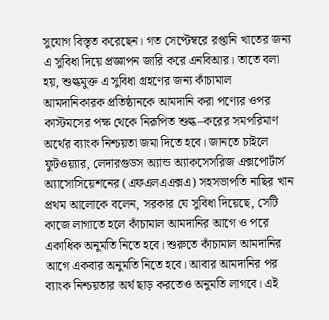সুযোগ বিস্তৃত করেছেন। গত সেপ্টেম্বরে রপ্তানি খাতের জন্য এ সুবিধা দিয়ে প্রজ্ঞাপন জারি করে এনবিআর। তাতে বলা হয়, শুল্কমুক্ত এ সুবিধা গ্রহণের জন্য কাঁচামাল আমদানিকারক প্রতিষ্ঠানকে আমদানি করা পণ্যের ওপর কাস্টমসের পক্ষ থেকে নিরূপিত শুল্ক–করের সমপরিমাণ অর্থের ব্যাংক নিশ্চয়তা জমা দিতে হবে। জানতে চাইলে ফুটওয়্যার, লেদারগুডস অ্যান্ড অ্যাকসেসরিজ এক্সপোর্টার্স অ্যাসোসিয়েশনের (এফএলএএক্সএ) সহসভাপতি নাছির খান প্রথম আলোকে বলেন, সরকার যে সুবিধা দিয়েছে, সেটি কাজে লাগাতে হলে কাঁচামাল আমদানির আগে ও পরে একাধিক অনুমতি নিতে হবে। শুরুতে কাঁচামাল আমদানির আগে একবার অনুমতি নিতে হবে। আবার আমদানির পর ব্যাংক নিশ্চয়তার অর্থ ছাড় করতেও অনুমতি লাগবে। এই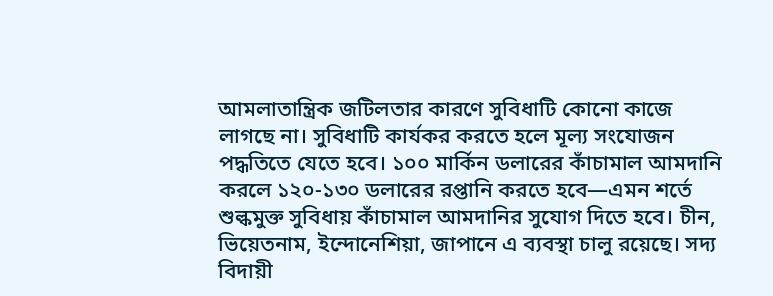আমলাতান্ত্রিক জটিলতার কারণে সুবিধাটি কোনো কাজে লাগছে না। সুবিধাটি কার্যকর করতে হলে মূল্য সংযোজন পদ্ধতিতে যেতে হবে। ১০০ মার্কিন ডলারের কাঁচামাল আমদানি করলে ১২০-১৩০ ডলারের রপ্তানি করতে হবে—এমন শর্তে শুল্কমুক্ত সুবিধায় কাঁচামাল আমদানির সুযোগ দিতে হবে। চীন, ভিয়েতনাম, ইন্দোনেশিয়া, জাপানে এ ব্যবস্থা চালু রয়েছে। সদ্য বিদায়ী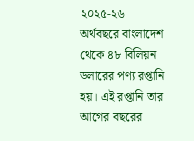২০২৫-২৬ অর্থবছরে বাংলাদেশ থেকে ৪৮ বিলিয়ন ডলারের পণ্য রপ্তানি হয়। এই রপ্তানি তার আগের বছরের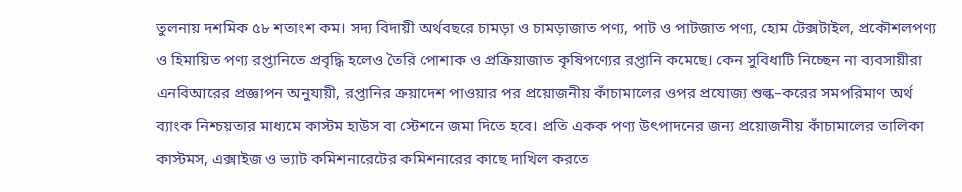তুলনায় দশমিক ৫৮ শতাংশ কম। সদ্য বিদায়ী অর্থবছরে চামড়া ও চামড়াজাত পণ্য, পাট ও পাটজাত পণ্য, হোম টেক্সটাইল, প্রকৌশলপণ্য ও হিমায়িত পণ্য রপ্তানিতে প্রবৃদ্ধি হলেও তৈরি পোশাক ও প্রক্রিয়াজাত কৃষিপণ্যের রপ্তানি কমেছে। কেন সুবিধাটি নিচ্ছেন না ব্যবসায়ীরা এনবিআরের প্রজ্ঞাপন অনুযায়ী, রপ্তানির ক্রয়াদেশ পাওয়ার পর প্রয়োজনীয় কাঁচামালের ওপর প্রযোজ্য শুল্ক–করের সমপরিমাণ অর্থ ব্যাংক নিশ্চয়তার মাধ্যমে কাস্টম হাউস বা স্টেশনে জমা দিতে হবে। প্রতি একক পণ্য উৎপাদনের জন্য প্রয়োজনীয় কাঁচামালের তালিকা কাস্টমস, এক্সাইজ ও ভ্যাট কমিশনারেটের কমিশনারের কাছে দাখিল করতে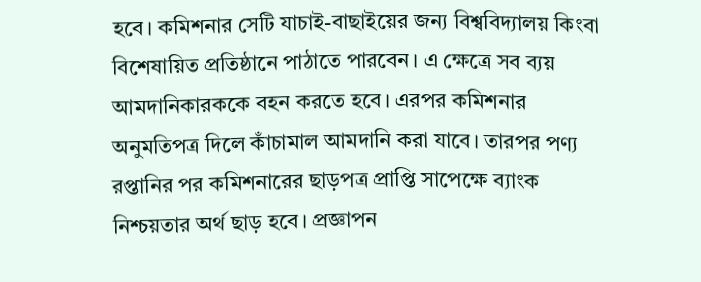হবে। কমিশনার সেটি যাচাই-বাছাইয়ের জন্য বিশ্ববিদ্যালয় কিংবা বিশেষায়িত প্রতিষ্ঠানে পাঠাতে পারবেন। এ ক্ষেত্রে সব ব্যয় আমদানিকারককে বহন করতে হবে। এরপর কমিশনার অনুমতিপত্র দিলে কাঁচামাল আমদানি করা যাবে। তারপর পণ্য রপ্তানির পর কমিশনারের ছাড়পত্র প্রাপ্তি সাপেক্ষে ব্যাংক নিশ্চয়তার অর্থ ছাড় হবে। প্রজ্ঞাপন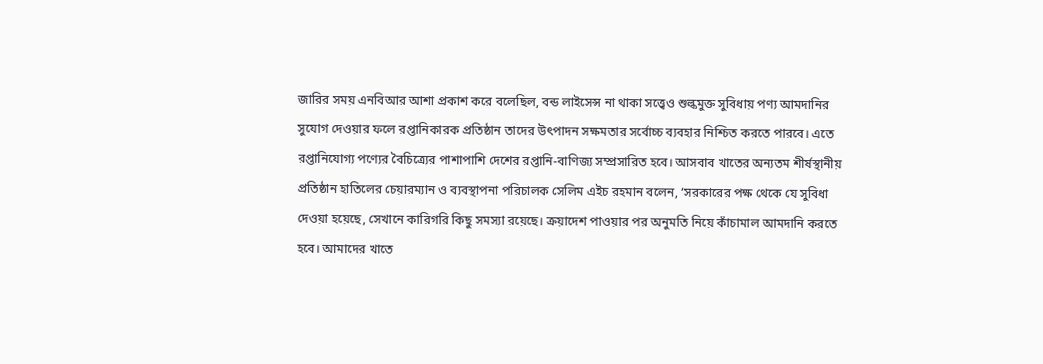জারির সময় এনবিআর আশা প্রকাশ করে বলেছিল, বন্ড লাইসেন্স না থাকা সত্ত্বেও শুল্কমুক্ত সুবিধায় পণ্য আমদানির সুযোগ দেওয়ার ফলে রপ্তানিকারক প্রতিষ্ঠান তাদের উৎপাদন সক্ষমতার সর্বোচ্চ ব্যবহার নিশ্চিত করতে পারবে। এতে রপ্তানিযোগ্য পণ্যের বৈচিত্র্যের পাশাপাশি দেশের রপ্তানি-বাণিজ্য সম্প্রসারিত হবে। আসবাব খাতের অন্যতম শীর্ষস্থানীয় প্রতিষ্ঠান হাতিলের চেয়ারম্যান ও ব্যবস্থাপনা পরিচালক সেলিম এইচ রহমান বলেন, ‘সরকারের পক্ষ থেকে যে সুবিধা দেওয়া হয়েছে, সেখানে কারিগরি কিছু সমস্যা রয়েছে। ক্রয়াদেশ পাওয়ার পর অনুমতি নিয়ে কাঁচামাল আমদানি করতে হবে। আমাদের খাতে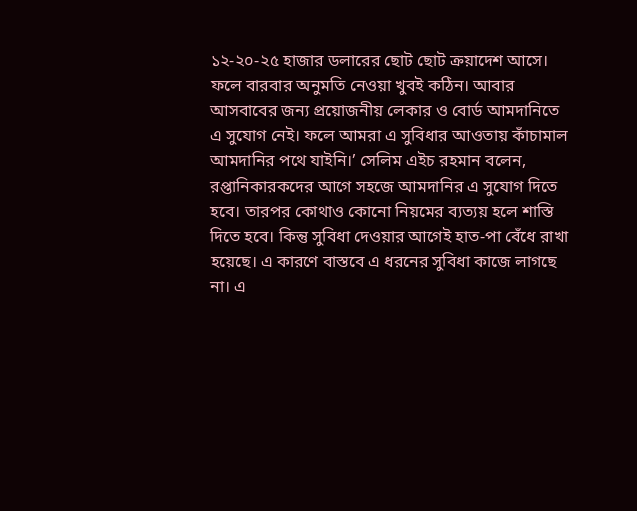১২-২০-২৫ হাজার ডলারের ছোট ছোট ক্রয়াদেশ আসে। ফলে বারবার অনুমতি নেওয়া খুবই কঠিন। আবার আসবাবের জন্য প্রয়োজনীয় লেকার ও বোর্ড আমদানিতে এ সুযোগ নেই। ফলে আমরা এ সুবিধার আওতায় কাঁচামাল আমদানির পথে যাইনি।’ সেলিম এইচ রহমান বলেন, রপ্তানিকারকদের আগে সহজে আমদানির এ সুযোগ দিতে হবে। তারপর কোথাও কোনো নিয়মের ব্যত্যয় হলে শাস্তি দিতে হবে। কিন্তু সুবিধা দেওয়ার আগেই হাত-পা বেঁধে রাখা হয়েছে। এ কারণে বাস্তবে এ ধরনের সুবিধা কাজে লাগছে না। এ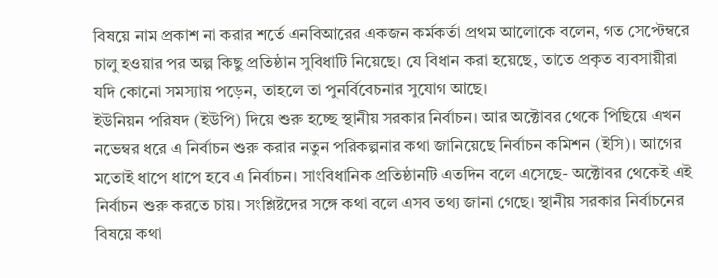বিষয়ে নাম প্রকাশ না করার শর্তে এনবিআরের একজন কর্মকর্তা প্রথম আলোকে বলেন, গত সেপ্টেম্বরে চালু হওয়ার পর অল্প কিছু প্রতিষ্ঠান সুবিধাটি নিয়েছে। যে বিধান করা হয়েছে, তাতে প্রকৃত ব্যবসায়ীরা যদি কোনো সমস্যায় পড়েন, তাহলে তা পুনর্বিবেচনার সুযোগ আছে।
ইউনিয়ন পরিষদ (ইউপি) দিয়ে শুরু হচ্ছে স্থানীয় সরকার নির্বাচন। আর অক্টোবর থেকে পিছিয়ে এখন নভেম্বর ধরে এ নির্বাচন শুরু করার নতুন পরিকল্পনার কথা জানিয়েছে নির্বাচন কমিশন (ইসি)। আগের মতোই ধাপে ধাপে হবে এ নির্বাচন। সাংবিধানিক প্রতিষ্ঠানটি এতদিন বলে এসেছে- অক্টোবর থেকেই এই নির্বাচন শুরু করতে চায়। সংশ্লিষ্টদের সঙ্গে কথা বলে এসব তথ্য জানা গেছে। স্থানীয় সরকার নির্বাচনের বিষয়ে কথা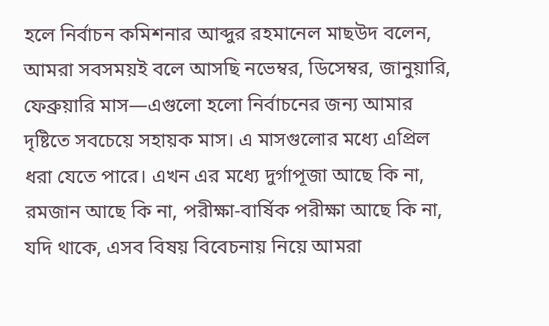হলে নির্বাচন কমিশনার আব্দুর রহমানেল মাছউদ বলেন, আমরা সবসময়ই বলে আসছি নভেম্বর, ডিসেম্বর, জানুয়ারি, ফেব্রুয়ারি মাস—এগুলো হলো নির্বাচনের জন্য আমার দৃষ্টিতে সবচেয়ে সহায়ক মাস। এ মাসগুলোর মধ্যে এপ্রিল ধরা যেতে পারে। এখন এর মধ্যে দুর্গাপূজা আছে কি না, রমজান আছে কি না, পরীক্ষা-বার্ষিক পরীক্ষা আছে কি না, যদি থাকে, এসব বিষয় বিবেচনায় নিয়ে আমরা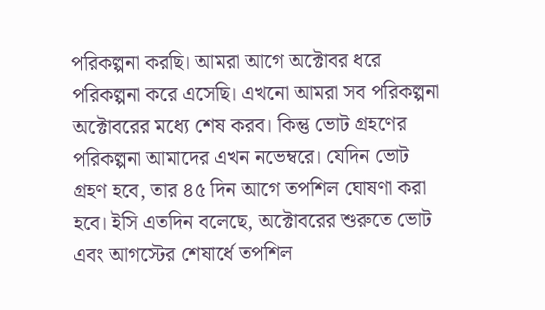পরিকল্পনা করছি। আমরা আগে অক্টোবর ধরে পরিকল্পনা করে এসেছি। এখনো আমরা সব পরিকল্পনা অক্টোবরের মধ্যে শেষ করব। কিন্তু ভোট গ্রহণের পরিকল্পনা আমাদের এখন নভেম্বরে। যেদিন ভোট গ্রহণ হবে, তার ৪৫ দিন আগে তপশিল ঘোষণা করা হবে। ইসি এতদিন বলেছে, অক্টোবরের শুরুতে ভোট এবং আগস্টের শেষার্ধে তপশিল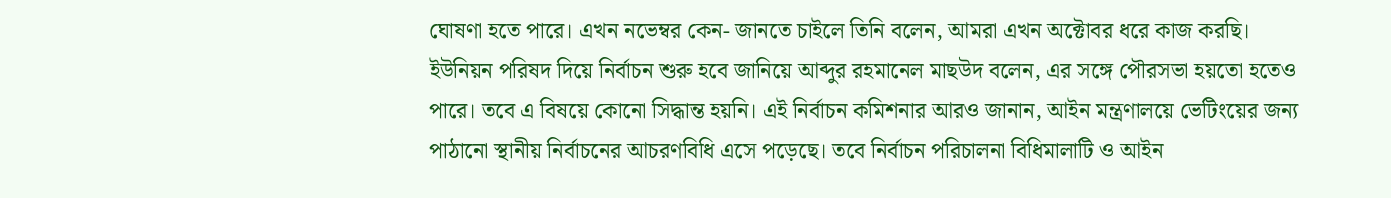ঘোষণা হতে পারে। এখন নভেম্বর কেন- জানতে চাইলে তিনি বলেন, আমরা এখন অক্টোবর ধরে কাজ করছি। ইউনিয়ন পরিষদ দিয়ে নির্বাচন শুরু হবে জানিয়ে আব্দুর রহমানেল মাছউদ বলেন, এর সঙ্গে পৌরসভা হয়তো হতেও পারে। তবে এ বিষয়ে কোনো সিদ্ধান্ত হয়নি। এই নির্বাচন কমিশনার আরও জানান, আইন মন্ত্রণালয়ে ভেটিংয়ের জন্য পাঠানো স্থানীয় নির্বাচনের আচরণবিধি এসে পড়েছে। তবে নির্বাচন পরিচালনা বিধিমালাটি ও আইন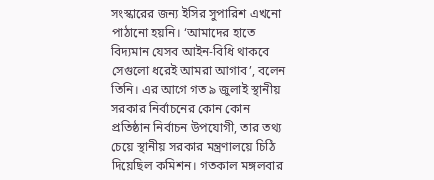সংস্কারের জন্য ইসির সুপারিশ এখনো পাঠানো হয়নি। ‘আমাদের হাতে বিদ্যমান যেসব আইন-বিধি থাকবে সেগুলো ধরেই আমরা আগাব’, বলেন তিনি। এর আগে গত ৯ জুলাই স্থানীয় সরকার নির্বাচনের কোন কোন প্রতিষ্ঠান নির্বাচন উপযোগী, তার তথ্য চেয়ে স্থানীয় সরকার মন্ত্রণালয়ে চিঠি দিয়েছিল কমিশন। গতকাল মঙ্গলবার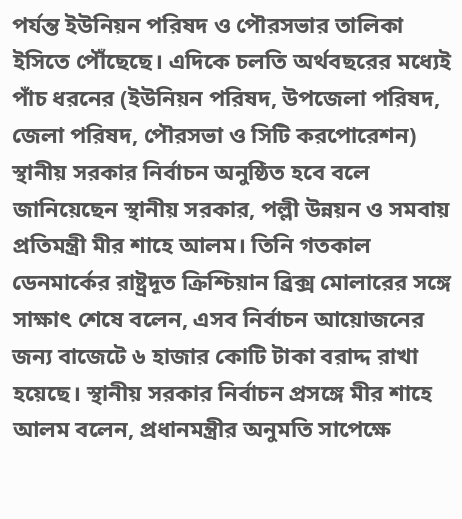পর্যন্ত ইউনিয়ন পরিষদ ও পৌরসভার তালিকা ইসিতে পৌঁছেছে। এদিকে চলতি অর্থবছরের মধ্যেই পাঁচ ধরনের (ইউনিয়ন পরিষদ, উপজেলা পরিষদ, জেলা পরিষদ, পৌরসভা ও সিটি করপোরেশন) স্থানীয় সরকার নির্বাচন অনুষ্ঠিত হবে বলে জানিয়েছেন স্থানীয় সরকার, পল্লী উন্নয়ন ও সমবায় প্রতিমন্ত্রী মীর শাহে আলম। তিনি গতকাল ডেনমার্কের রাষ্ট্রদূত ক্রিশ্চিয়ান ব্রিক্স মোলারের সঙ্গে সাক্ষাৎ শেষে বলেন, এসব নির্বাচন আয়োজনের জন্য বাজেটে ৬ হাজার কোটি টাকা বরাদ্দ রাখা হয়েছে। স্থানীয় সরকার নির্বাচন প্রসঙ্গে মীর শাহে আলম বলেন, প্রধানমন্ত্রীর অনুমতি সাপেক্ষে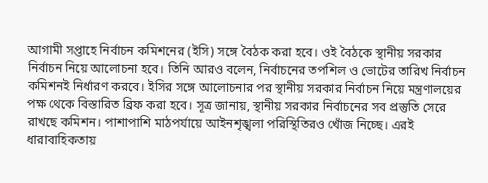আগামী সপ্তাহে নির্বাচন কমিশনের (ইসি) সঙ্গে বৈঠক করা হবে। ওই বৈঠকে স্থানীয় সরকার নির্বাচন নিয়ে আলোচনা হবে। তিনি আরও বলেন, নির্বাচনের তপশিল ও ভোটের তারিখ নির্বাচন কমিশনই নির্ধারণ করবে। ইসির সঙ্গে আলোচনার পর স্থানীয় সরকার নির্বাচন নিয়ে মন্ত্রণালয়ের পক্ষ থেকে বিস্তারিত ব্রিফ করা হবে। সূত্র জানায়, স্থানীয় সরকার নির্বাচনের সব প্রস্তুতি সেরে রাখছে কমিশন। পাশাপাশি মাঠপর্যায়ে আইনশৃঙ্খলা পরিস্থিতিরও খোঁজ নিচ্ছে। এরই ধারাবাহিকতায়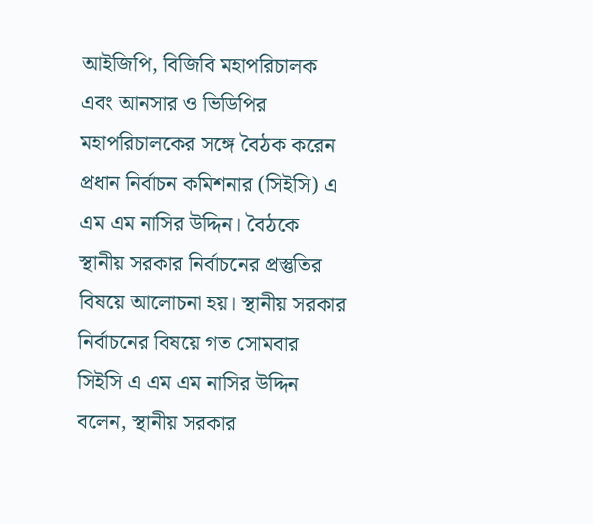আইজিপি, বিজিবি মহাপরিচালক এবং আনসার ও ভিডিপির মহাপরিচালকের সঙ্গে বৈঠক করেন প্রধান নির্বাচন কমিশনার (সিইসি) এ এম এম নাসির উদ্দিন। বৈঠকে স্থানীয় সরকার নির্বাচনের প্রস্তুতির বিষয়ে আলোচনা হয়। স্থানীয় সরকার নির্বাচনের বিষয়ে গত সোমবার সিইসি এ এম এম নাসির উদ্দিন বলেন, স্থানীয় সরকার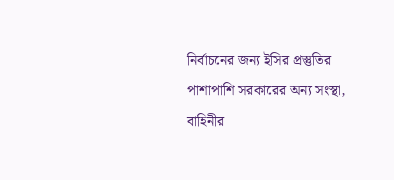নির্বাচনের জন্য ইসির প্রস্তুতির পাশাপাশি সরকারের অন্য সংস্থা, বাহিনীর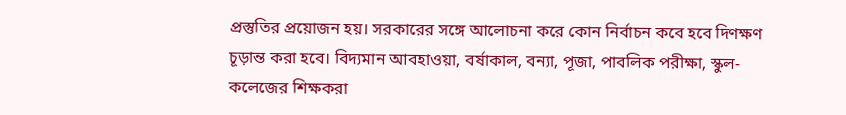প্রস্তুতির প্রয়োজন হয়। সরকারের সঙ্গে আলোচনা করে কোন নির্বাচন কবে হবে দিণক্ষণ চূড়ান্ত করা হবে। বিদ্যমান আবহাওয়া, বর্ষাকাল, বন্যা, পূজা, পাবলিক পরীক্ষা, স্কুল-কলেজের শিক্ষকরা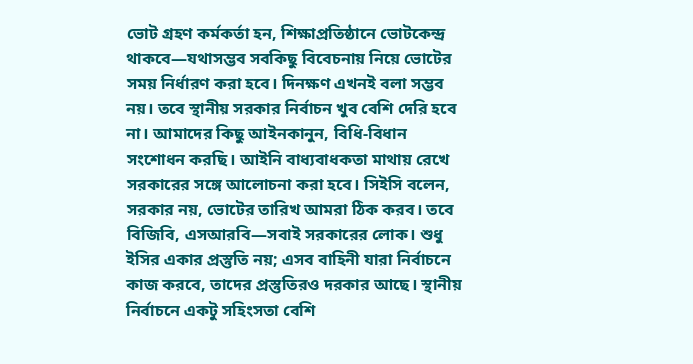ভোট গ্রহণ কর্মকর্তা হন, শিক্ষাপ্রতিষ্ঠানে ভোটকেন্দ্র থাকবে—যথাসম্ভব সবকিছু বিবেচনায় নিয়ে ভোটের সময় নির্ধারণ করা হবে। দিনক্ষণ এখনই বলা সম্ভব নয়। তবে স্থানীয় সরকার নির্বাচন খুব বেশি দেরি হবে না। আমাদের কিছু আইনকানুন, বিধি-বিধান সংশোধন করছি। আইনি বাধ্যবাধকতা মাথায় রেখে সরকারের সঙ্গে আলোচনা করা হবে। সিইসি বলেন, সরকার নয়, ভোটের তারিখ আমরা ঠিক করব। তবে বিজিবি, এসআরবি—সবাই সরকারের লোক। শুধু ইসির একার প্রস্তুতি নয়; এসব বাহিনী যারা নির্বাচনে কাজ করবে, তাদের প্রস্তুতিরও দরকার আছে। স্থানীয় নির্বাচনে একটু সহিংসতা বেশি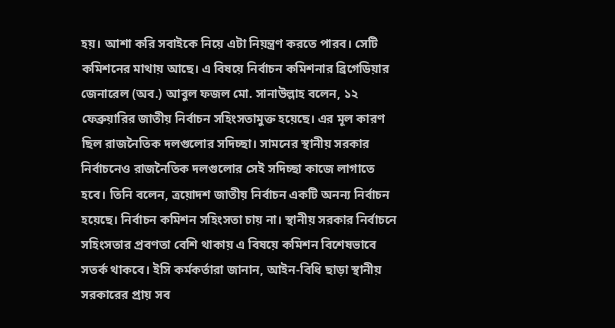হয়। আশা করি সবাইকে নিয়ে এটা নিয়ন্ত্রণ করতে পারব। সেটি কমিশনের মাথায় আছে। এ বিষয়ে নির্বাচন কমিশনার ব্রিগেডিয়ার জেনারেল (অব.) আবুল ফজল মো. সানাউল্লাহ বলেন, ১২ ফেব্রুয়ারির জাতীয় নির্বাচন সহিংসতামুক্ত হয়েছে। এর মূল কারণ ছিল রাজনৈতিক দলগুলোর সদিচ্ছা। সামনের স্থানীয় সরকার নির্বাচনেও রাজনৈতিক দলগুলোর সেই সদিচ্ছা কাজে লাগাতে হবে। তিনি বলেন, ত্রয়োদশ জাতীয় নির্বাচন একটি অনন্য নির্বাচন হয়েছে। নির্বাচন কমিশন সহিংসতা চায় না। স্থানীয় সরকার নির্বাচনে সহিংসতার প্রবণতা বেশি থাকায় এ বিষয়ে কমিশন বিশেষভাবে সতর্ক থাকবে। ইসি কর্মকর্তারা জানান, আইন-বিধি ছাড়া স্থানীয় সরকারের প্রায় সব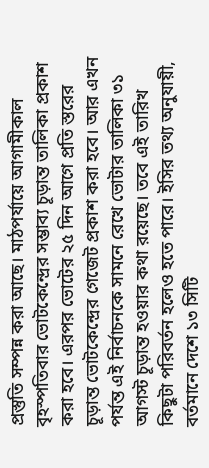প্রস্তুতি সম্পন্ন করা আছে। মাঠপর্যায়ে আগামীকাল বৃহস্পতিবার ভোটকেন্দ্রের সম্ভাব্য চূড়ান্ত তালিকা প্রকাশ করা হবে। এরপর ভোটের ২৫ দিন আগে প্রতি স্তরের চূড়ান্ত ভোটকেন্দ্রের গেজেট প্রকাশ করা হবে। আর এখন পর্যন্ত এই নির্বাচনকে সামনে রেখে ভোটার তালিকা ৩১ আগস্ট চূড়ান্ত হওয়ার কথা রয়েছে। তবে এই তারিখ কিছুটা পরিবর্তন হলেও হতে পারে। ইসির তথ্য অনুযায়ী, বর্তমানে দেশে ১৩ সিটি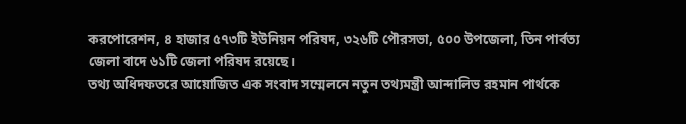করপোরেশন, ৪ হাজার ৫৭৩টি ইউনিয়ন পরিষদ, ৩২৬টি পৌরসভা, ৫০০ উপজেলা, তিন পার্বত্য জেলা বাদে ৬১টি জেলা পরিষদ রয়েছে।
তথ্য অধিদফতরে আয়োজিত এক সংবাদ সম্মেলনে নতুন তথ্যমন্ত্রী আন্দালিভ রহমান পার্থকে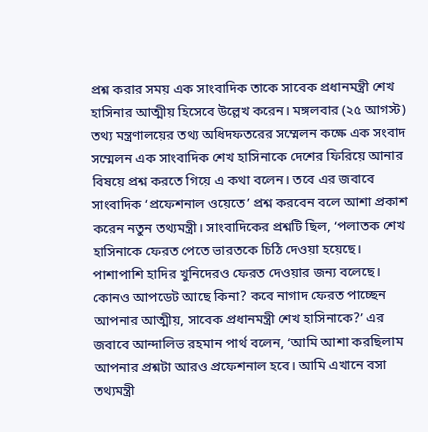প্রশ্ন করার সময় এক সাংবাদিক তাকে সাবেক প্রধানমন্ত্রী শেখ হাসিনার আত্মীয় হিসেবে উল্লেখ করেন। মঙ্গলবার (২৫ আগস্ট) তথ্য মন্ত্রণালয়ের তথ্য অধিদফতরের সম্মেলন কক্ষে এক সংবাদ সম্মেলন এক সাংবাদিক শেখ হাসিনাকে দেশের ফিরিয়ে আনার বিষয়ে প্রশ্ন করতে গিয়ে এ কথা বলেন। তবে এর জবাবে সাংবাদিক ‘প্রফেশনাল ওয়েতে’ প্রশ্ন করবেন বলে আশা প্রকাশ করেন নতুন তথ্যমন্ত্রী। সাংবাদিকের প্রশ্নটি ছিল, ‘পলাতক শেখ হাসিনাকে ফেরত পেতে ভারতকে চিঠি দেওয়া হয়েছে। পাশাপাশি হাদির খুনিদেরও ফেরত দেওয়ার জন্য বলেছে। কোনও আপডেট আছে কিনা? কবে নাগাদ ফেরত পাচ্ছেন আপনার আত্মীয়, সাবেক প্রধানমন্ত্রী শেখ হাসিনাকে?’ এর জবাবে আন্দালিভ রহমান পার্থ বলেন, ‘আমি আশা করছিলাম আপনার প্রশ্নটা আরও প্রফেশনাল হবে। আমি এখানে বসা তথ্যমন্ত্রী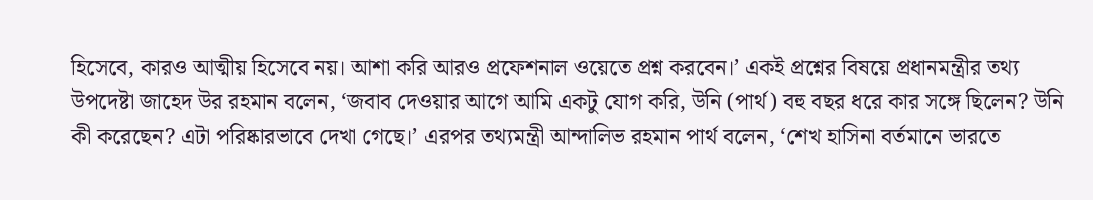হিসেবে, কারও আত্মীয় হিসেবে নয়। আশা করি আরও প্রফেশনাল ওয়েতে প্রশ্ন করবেন।’ একই প্রশ্নের বিষয়ে প্রধানমন্ত্রীর তথ্য উপদেষ্টা জাহেদ উর রহমান বলেন, ‘জবাব দেওয়ার আগে আমি একটু যোগ করি, উনি (পার্থ) বহু বছর ধরে কার সঙ্গে ছিলেন? উনি কী করেছেন? এটা পরিষ্কারভাবে দেখা গেছে।’ এরপর তথ্যমন্ত্রী আন্দালিভ রহমান পার্থ বলেন, ‘শেখ হাসিনা বর্তমানে ভারতে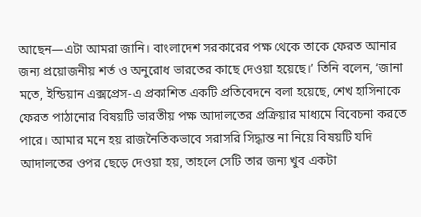আছেন—এটা আমরা জানি। বাংলাদেশ সরকারের পক্ষ থেকে তাকে ফেরত আনার জন্য প্রয়োজনীয় শর্ত ও অনুরোধ ভারতের কাছে দেওয়া হয়েছে।’ তিনি বলেন, ‘জানা মতে, ইন্ডিয়ান এক্সপ্রেস-এ প্রকাশিত একটি প্রতিবেদনে বলা হয়েছে, শেখ হাসিনাকে ফেরত পাঠানোর বিষয়টি ভারতীয় পক্ষ আদালতের প্রক্রিয়ার মাধ্যমে বিবেচনা করতে পারে। আমার মনে হয় রাজনৈতিকভাবে সরাসরি সিদ্ধান্ত না নিয়ে বিষয়টি যদি আদালতের ওপর ছেড়ে দেওয়া হয়, তাহলে সেটি তার জন্য খুব একটা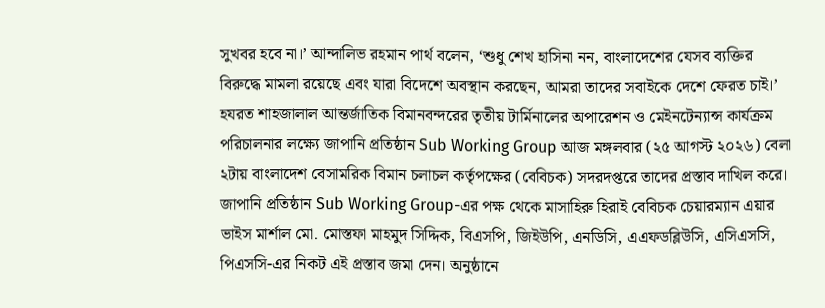সুখবর হবে না।’ আন্দালিভ রহমান পার্থ বলেন, ‘শুধু শেখ হাসিনা নন, বাংলাদেশের যেসব ব্যক্তির বিরুদ্ধে মামলা রয়েছে এবং যারা বিদেশে অবস্থান করছেন, আমরা তাদের সবাইকে দেশে ফেরত চাই।’
হযরত শাহজালাল আন্তর্জাতিক বিমানবন্দরের তৃতীয় টার্মিনালের অপারেশন ও মেইনটেন্যান্স কার্যক্রম পরিচালনার লক্ষ্যে জাপানি প্রতিষ্ঠান Sub Working Group আজ মঙ্গলবার (২৫ আগস্ট ২০২৬) বেলা ২টায় বাংলাদেশ বেসামরিক বিমান চলাচল কর্তৃপক্ষের (বেবিচক) সদরদপ্তরে তাদের প্রস্তাব দাখিল করে। জাপানি প্রতিষ্ঠান Sub Working Group-এর পক্ষ থেকে মাসাহিরু হিরাই বেবিচক চেয়ারম্যান এয়ার ভাইস মার্শাল মো. মোস্তফা মাহমুদ সিদ্দিক, বিএসপি, জিইউপি, এনডিসি, এএফডব্লিউসি, এসিএসসি, পিএসসি-এর নিকট এই প্রস্তাব জমা দেন। অনুষ্ঠানে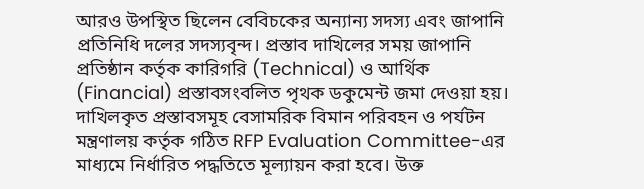আরও উপস্থিত ছিলেন বেবিচকের অন্যান্য সদস্য এবং জাপানি প্রতিনিধি দলের সদস্যবৃন্দ। প্রস্তাব দাখিলের সময় জাপানি প্রতিষ্ঠান কর্তৃক কারিগরি (Technical) ও আর্থিক (Financial) প্রস্তাবসংবলিত পৃথক ডকুমেন্ট জমা দেওয়া হয়। দাখিলকৃত প্রস্তাবসমূহ বেসামরিক বিমান পরিবহন ও পর্যটন মন্ত্রণালয় কর্তৃক গঠিত RFP Evaluation Committee-এর মাধ্যমে নির্ধারিত পদ্ধতিতে মূল্যায়ন করা হবে। উক্ত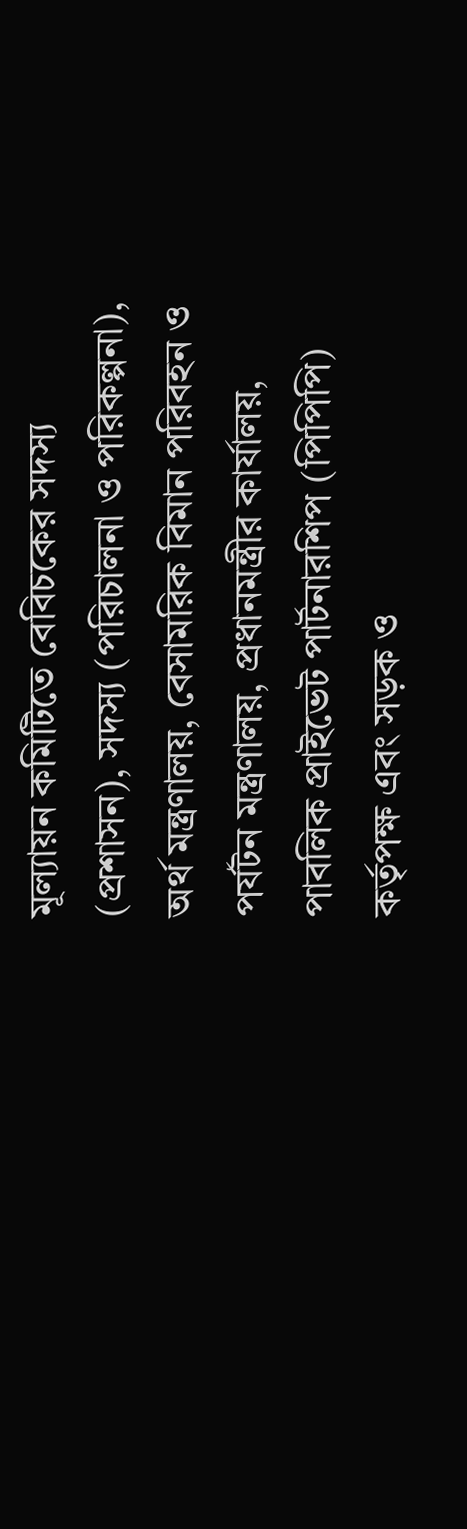মূল্যায়ন কমিটিতে বেবিচকের সদস্য (প্রশাসন), সদস্য (পরিচালনা ও পরিকল্পনা), অর্থ মন্ত্রণালয়, বেসামরিক বিমান পরিবহন ও পর্যটন মন্ত্রণালয়, প্রধানমন্ত্রীর কার্যালয়, পাবলিক প্রাইভেট পার্টনারশিপ (পিপিপি) কর্তৃপক্ষ এবং সড়ক ও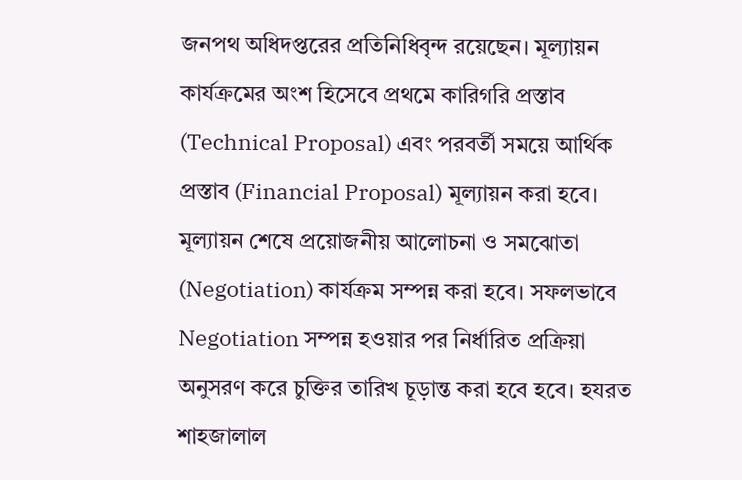জনপথ অধিদপ্তরের প্রতিনিধিবৃন্দ রয়েছেন। মূল্যায়ন কার্যক্রমের অংশ হিসেবে প্রথমে কারিগরি প্রস্তাব (Technical Proposal) এবং পরবর্তী সময়ে আর্থিক প্রস্তাব (Financial Proposal) মূল্যায়ন করা হবে। মূল্যায়ন শেষে প্রয়োজনীয় আলোচনা ও সমঝোতা (Negotiation) কার্যক্রম সম্পন্ন করা হবে। সফলভাবে Negotiation সম্পন্ন হওয়ার পর নির্ধারিত প্রক্রিয়া অনুসরণ করে চুক্তির তারিখ চূড়ান্ত করা হবে হবে। হযরত শাহজালাল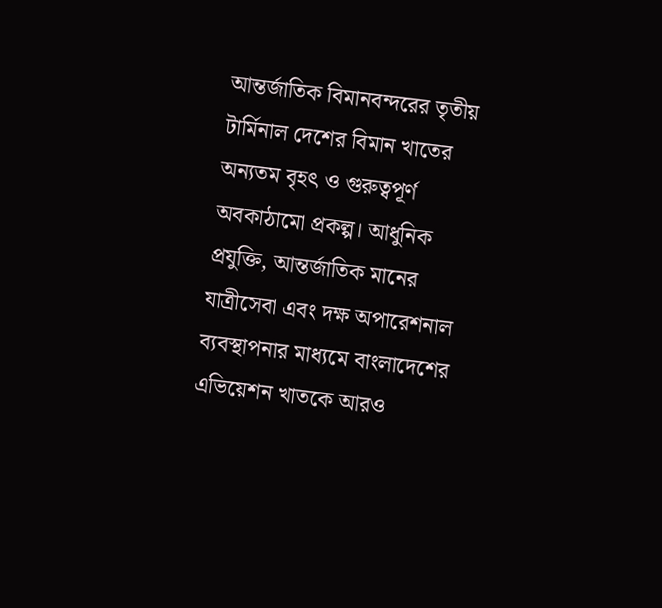আন্তর্জাতিক বিমানবন্দরের তৃতীয় টার্মিনাল দেশের বিমান খাতের অন্যতম বৃহৎ ও গুরুত্বপূর্ণ অবকাঠামো প্রকল্প। আধুনিক প্রযুক্তি, আন্তর্জাতিক মানের যাত্রীসেবা এবং দক্ষ অপারেশনাল ব্যবস্থাপনার মাধ্যমে বাংলাদেশের এভিয়েশন খাতকে আরও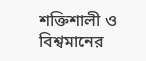শক্তিশালী ও বিশ্বমানের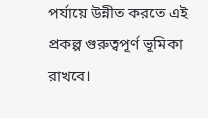পর্যায়ে উন্নীত করতে এই প্রকল্প গুরুত্বপূর্ণ ভূমিকা রাখবে।